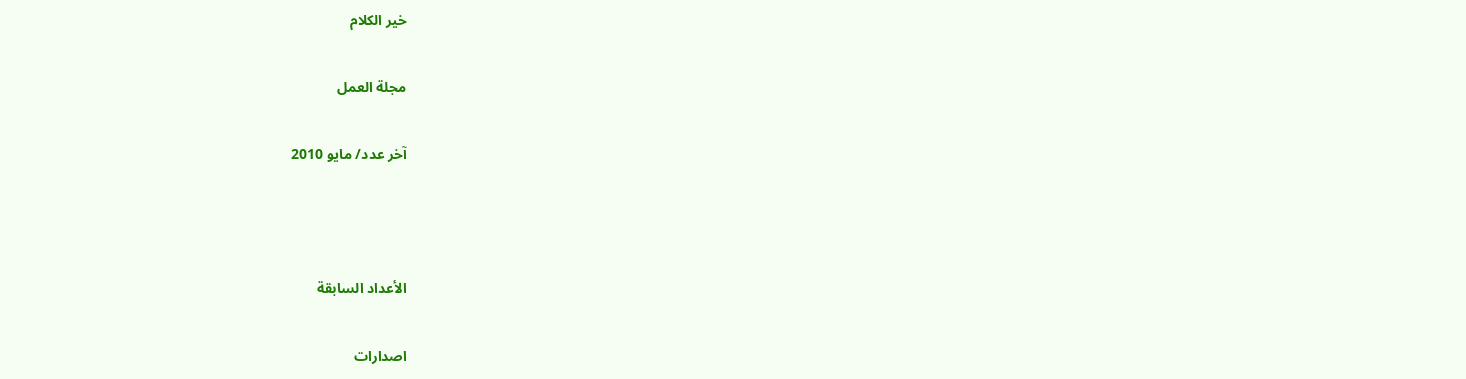خير الكلام

مجلة العمل

آخر عدد/ مايو 2010



الأعداد السابقة

اصدارات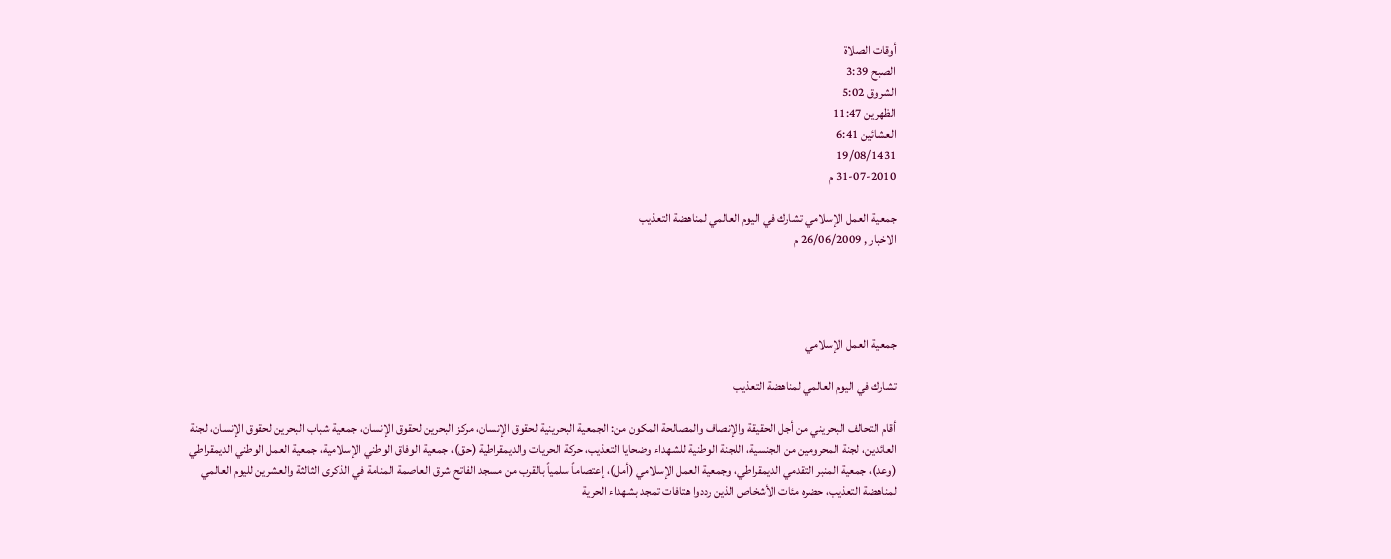أوقات الصلاة
الصبح 3:39
الشروق 5:02
الظهرين 11:47
العشائين 6:41
19/08/1431
31-07-2010 م

جمعية العمل الإسلامي تشارك في اليوم العالمي لمناهضة التعذيب
الاخبار , 26/06/2009 م




جمعية العمل الإسلامي

تشارك في اليوم العالمي لمناهضة التعذيب

أقام التحالف البحريني من أجل الحقيقة والإنصاف والمصالحة المكون من: الجمعية البحرينية لحقوق الإنسان، مركز البحرين لحقوق الإنسان، جمعية شباب البحرين لحقوق الإنسان، لجنة العائدين، لجنة المحرومين من الجنسية، اللجنة الوطنية للشهداء وضحايا التعذيب، حركة الحريات والديمقراطية (حق)، جمعية الوفاق الوطني الإسلامية، جمعية العمل الوطني الديمقراطي (وعد)، جمعية المنبر التقدمي الديمقراطي، وجمعية العمل الإسلامي (أمل)، إعتصاماً سلمياً بالقرب من مسجد الفاتح شرق العاصمة المنامة في الذكرى الثالثة والعشرين لليوم العالمي لمناهضة التعذيب، حضره مئات الأشخاص الذين رددوا هتافات تمجد بشهداء الحرية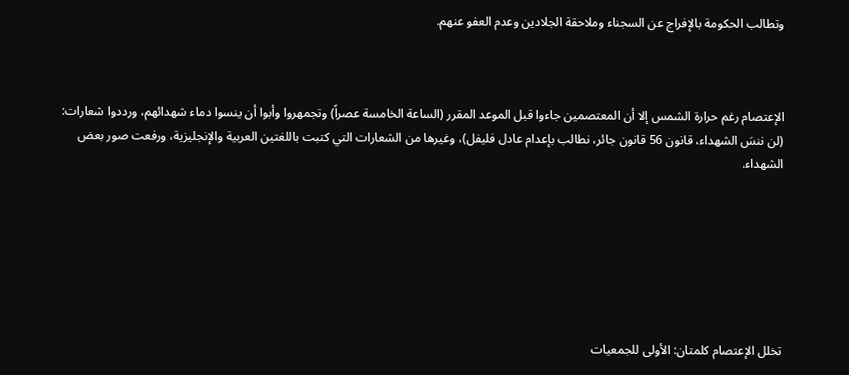وتطالب الحكومة بالإفراج عن السجناء وملاحقة الجلادين وعدم العفو عنهم.



الإعتصام رغم حرارة الشمس إلا أن المعتصمين جاءوا قبل الموعد المقرر (الساعة الخامسة عصراً) وتجمهروا وأبوا أن ينسوا دماء شهدائهم، ورددوا شعارات: (لن ننسَ الشهداء، قانون 56 قانون جائر، نطالب بإعدام عادل فليفل)، وغيرها من الشعارات التي كتبت باللغتين العربية والإنجليزية، ورفعت صور بعض الشهداء.







تخلل الإعتصام كلمتان: الأولى للجمعيات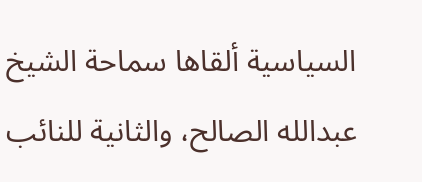السياسية ألقاها سماحة الشيخ عبدالله الصالح، والثانية للنائب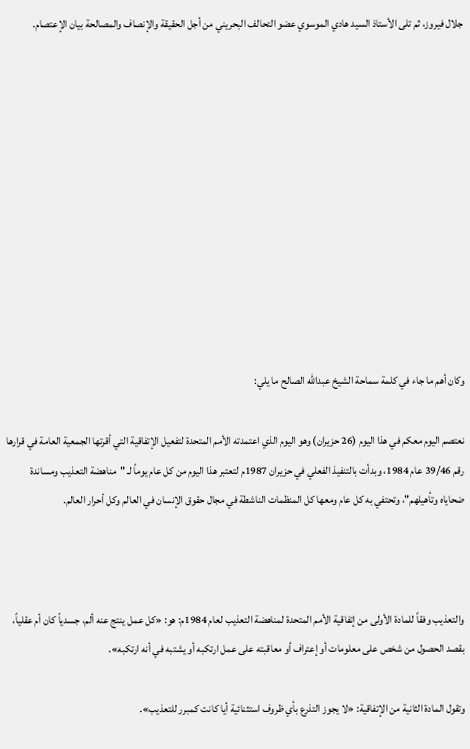جلال فيروز، ثم تلى الأستاذ السيد هادي الموسوي عضو التحالف البحريني من أجل الحقيقة والإنصاف والمصالحة بيان الإعتصام.











وكان أهم ما جاء في كلمة سماحة الشيخ عبدالله الصالح ما يلي:

نعتصم اليوم معكم في هذا اليوم (26 حزيران) وهو اليوم الذي اعتمدته الأمم المتحدة لتفعيل الإتفاقية التي أقرتها الجمعية العامة في قرارها رقم 39/46 عام 1984، وبدأت بالتنفيذ الفعلي في حزيران 1987م لتعتبر هذا اليوم من كل عام يوماً لـ "مناهضة التعذيب ومساندة ضحاياه وتأهيلهم"، وتحتفي به كل عام ومعها كل المنظمات الناشطة في مجال حقوق الإنسان في العالم وكل أحرار العالم.



والتعذيب وفقاً للمادة الأولى من إتفاقية الأمم المتحدة لمناهضة التعذيب لعام 1984م: هو: «كل عمل ينتج عنه ألم، جسدياً كان أم عقلياً، بقصد الحصول من شخص على معلومات أو إعتراف أو معاقبته على عمل ارتكبه أو يشتبه في أنه ارتكبه».

وتقول المادة الثانية من الإتفاقية: «لا يجوز التذرع بأي ظروف استثنائية أيا كانت كمبرر للتعذيب».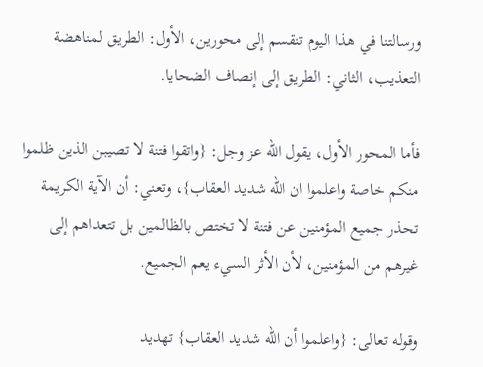ورسالتنا في هذا اليوم تنقسم إلى محورين، الأول: الطريق لمناهضة التعذيب، الثاني: الطريق إلى إنصاف الضحايا.

فأما المحور الأول، يقول الله عز وجل: {واتقوا فتنة لا تصيبن الذين ظلموا منكم خاصة واعلموا ان الله شديد العقاب}، وتعني: أن الآية الكريمة تحذر جميع المؤمنين عن فتنة لا تختص بالظالمين بل تتعداهم إلى غيرهم من المؤمنين، لأن الأثر السيء يعم الجميع.

وقوله تعالى: {واعلموا أن الله شديد العقاب} تهديد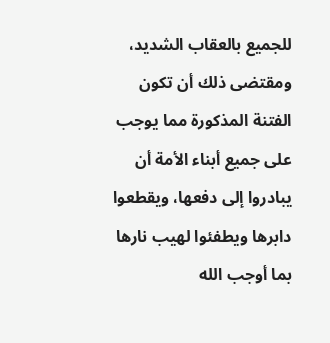للجميع بالعقاب الشديد، ومقتضى ذلك أن تكون الفتنة المذكورة مما يوجب على جميع أبناء الأمة أن يبادروا إلى دفعها، ويقطعوا دابرها ويطفئوا لهيب نارها بما أوجب الله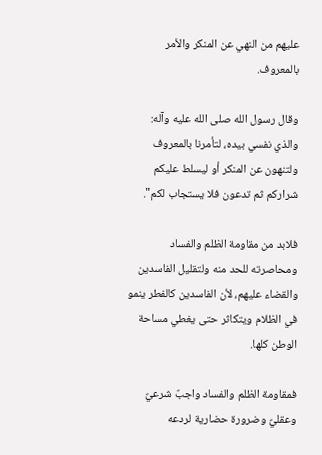عليهم من النهي عن المنكر والأمر بالمعروف.

وقال رسول الله صلى الله عليه وآله: والذي نفسي بيده، لتأمرنا بالمعروف ولتنهون عن المنكر أو ليسلط عليكم شراركم ثم تدعون فلا يستجاب لكم".

فلابد من مقاومة الظلم والفساد ومحاصرته للحد منه ولتقليل الفاسدين والقضاء عليهم، لأن الفاسدين كالفطر ينمو في الظلام ويتكاثر حتى يغطي مساحة الوطن كلها.

فمقاومة الظلم والفساد واجبٌ شرعيٌ وعقليٌ وضرورة حضارية لردعه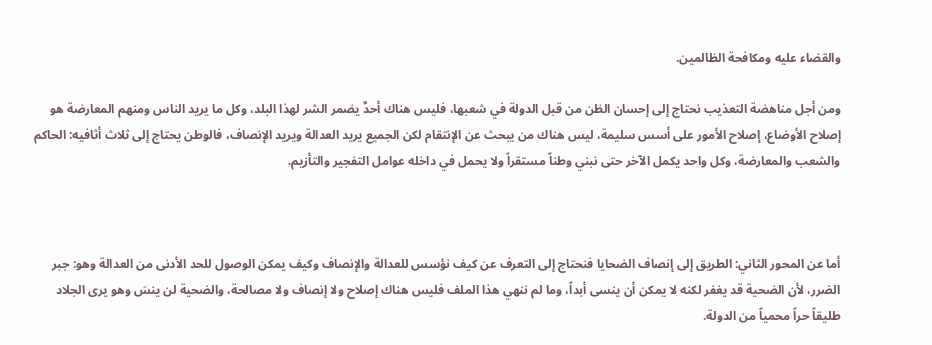والقضاء عليه ومكافحة الظالمين.

ومن أجل مناهضة التعذيب نحتاج إلى إحسان الظن من قبل الدولة في شعبها، فليس هناك أحدٌ يضمر الشر لهذا البلد، وكل ما يريد الناس ومنهم المعارضة هو إصلاح الأوضاع، إصلاح الأمور على أسس سليمة، ليس هناك من يبحث عن الإنتقام لكن الجميع يريد العدالة ويريد الإنصاف، فالوطن يحتاج إلى ثلاث أثافيه: الحاكم والشعب والمعارضة، وكل واحد يكمل الآخر حتى نبني وطناً مستقراً ولا يحمل في داخله عوامل التفجير والتأزيم.



أما عن المحور الثاني: الطريق إلى إنصاف الضحايا فنحتاج إلى التعرف عن كيف نؤسس للعدالة والإنصاف وكيف يمكن الوصول للحد الأدنى من العدالة وهو: جبر الضرر، لأن الضحية قد يغفر لكنه لا يمكن أن ينسى أبداً، وما لم ننهي هذا الملف فليس هناك إصلاح ولا إنصاف ولا مصالحة، والضحية لن ينسَ وهو يرى الجلاد طليقاً حراً محمياً من الدولة.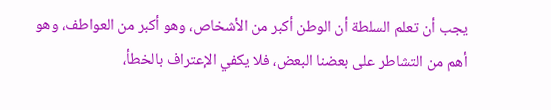يجب أن تعلم السلطة أن الوطن أكبر من الأشخاص، وهو أكبر من العواطف، وهو أهم من التشاطر على بعضنا البعض، فلا يكفي الإعتراف بالخطأ،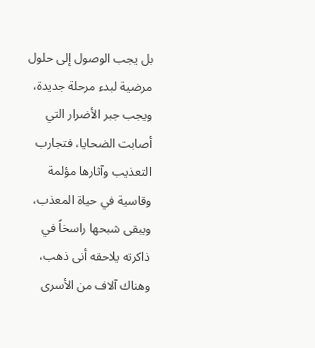بل يجب الوصول إلى حلول مرضية لبدء مرحلة جديدة، ويجب جبر الأضرار التي أصابت الضحايا، فتجارب التعذيب وآثارها مؤلمة وقاسية في حياة المعذب، ويبقى شبحها راسخاً في ذاكرته يلاحقه أنى ذهب، وهناك آلاف من الأسرى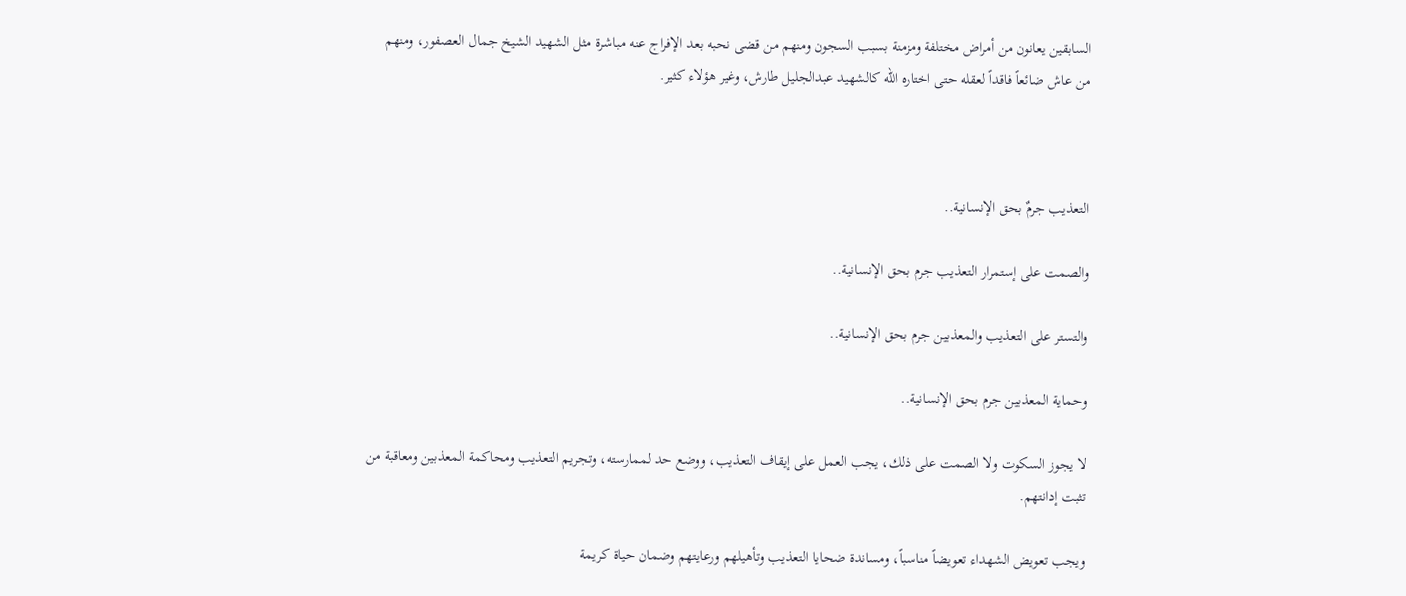السابقين يعانون من أمراض مختلفة ومزمنة بسبب السجون ومنهم من قضى نحبه بعد الإفراج عنه مباشرة مثل الشهيد الشيخ جمال العصفور، ومنهم من عاش ضائعاً فاقداً لعقله حتى اختاره الله كالشهيد عبدالجليل طارش، وغير هؤلاء كثير.



التعذيب جرمٌ بحق الإنسانية..

والصمت على إستمرار التعذيب جرم بحق الإنسانية..

والتستر على التعذيب والمعذبين جرم بحق الإنسانية..

وحماية المعذبين جرم بحق الإنسانية..

لا يجوز السكوت ولا الصمت على ذلك، يجب العمل على إيقاف التعذيب، ووضع حد لممارسته، وتجريم التعذيب ومحاكمة المعذبين ومعاقبة من تثبت إدانتهم.

ويجب تعويض الشهداء تعويضاً مناسباً، ومساندة ضحايا التعذيب وتأهيلهم ورعايتهم وضمان حياة كريمة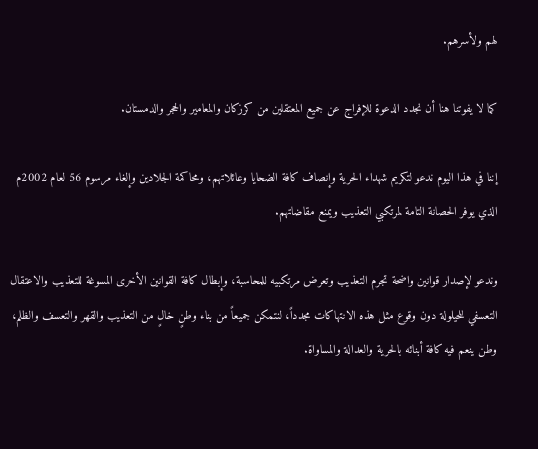لهم ولأسرهم.

كما لا يفوتنا هنا أن نجدد الدعوة للإفراج عن جميع المعتقلين من كرزكان والمعامير والحجر والدمستان.

إننا في هذا اليوم ندعو لتكريم شهداء الحرية وإنصاف كافة الضحايا وعائلاتهم، ومحاكمة الجلادين وإلغاء مرسوم 56 لعام 2002م الذي يوفر الحصانة التامة لمرتكبي التعذيب ويمنع مقاضاتهم.

وندعو لإصدار قوانين واضحة تجرم التعذيب وتعرض مرتكبيه للمحاسبة، وإبطال كافة القوانين الأخرى المسوغة للتعذيب والاعتقال التعسفي للحيلولة دون وقوع مثل هذه الانتهاكات مجدداً، لنتمكن جميعاً من بناء وطنٍ خالٍ من التعذيب والقهر والتعسف والظلم، وطن ينعم فيه كافة أبنائه بالحرية والعدالة والمساواة.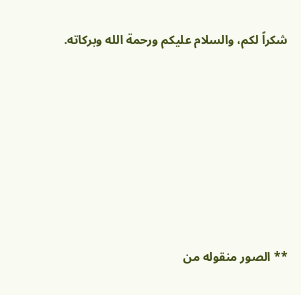شكراً لكم، والسلام عليكم ورحمة الله وبركاته.







** الصور منقوله من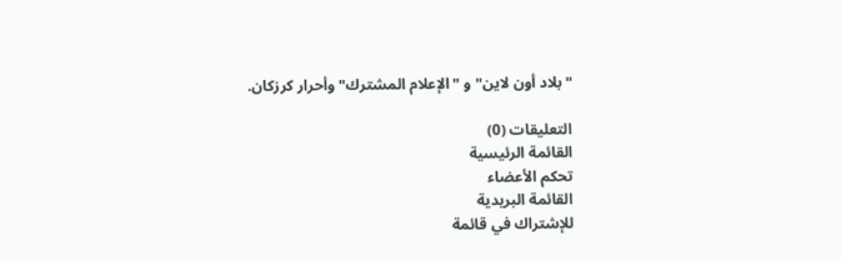"بلاد أون لاين" و "الإعلام المشترك" وأحرار كرزكان.

التعليقات (0)
القائمة الرئيسية
تحكم الأعضاء
القائمة البريدية
للإشتراك في قائمة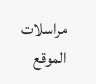مراسلات الموقع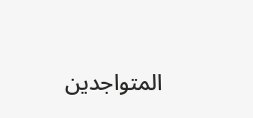المتواجدين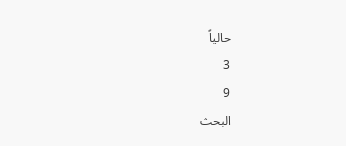حالياً
3
9
البحث